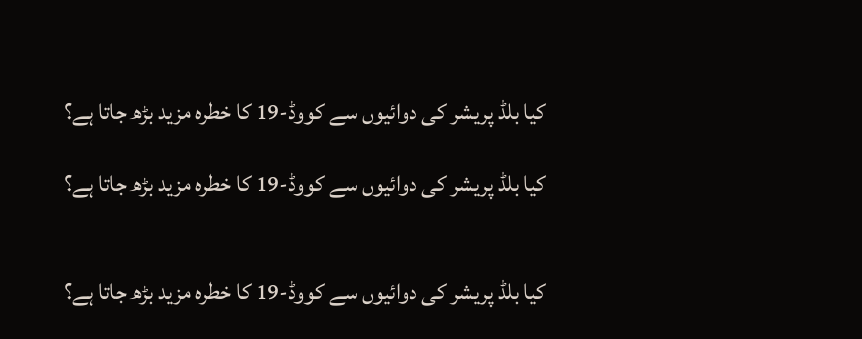کیا بلڈ پریشر کی دوائیوں سے کووڈ-19 کا خطرہ مزید بڑھ جاتا ہے؟

کیا بلڈ پریشر کی دوائیوں سے کووڈ-19 کا خطرہ مزید بڑھ جاتا ہے؟


کیا بلڈ پریشر کی دوائیوں سے کووڈ-19 کا خطرہ مزید بڑھ جاتا ہے؟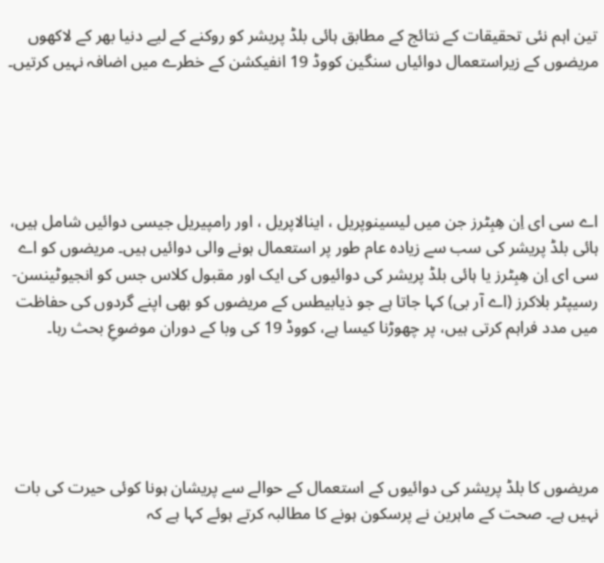تین اہم نئی تحقیقات کے نتائج کے مطابق ہائی بلڈ پریشر کو روکنے کے لیے دنیا بھر کے لاکھوں مریضوں کے زیراستعمال دوائیاں سنگین کووڈ 19 انفیکشن کے خطرے میں اضافہ نہیں کرتیں۔





اے سی ای اِن ھِبِٹرز جن میں لیسینوپریل ، اینالاپریل ، اور رامپیریل جیسی دوائیں شامل ہیں، ہائی بلڈ پریشر کی سب سے زیادہ عام طور پر استعمال ہونے والی دوائیں ہیں۔ مریضوں کو اے سی ای اِن ھِبِٹرز یا ہائی بلڈ پریشر کی دوائیوں کی ایک اور مقبول کلاس جس کو انجیوٹینسن-رسیپٹر بلاکرز (اے آر بی) کہا جاتا ہے جو ذیابیطس کے مریضوں کو بھی اپنے گردوں کی حفاظت میں مدد فراہم کرتی ہیں، پر چھوڑنا کیسا ہے، کووڈ 19 کی وبا کے دوران موضوعِ بحث رہا۔





مریضوں کا بلڈ پریشر کی دوائیوں کے استعمال کے حوالے سے پریشان ہونا کوئی حیرت کی بات نہیں ہے۔ صحت کے ماہرین نے پرسکون ہونے کا مطالبہ کرتے ہوئے کہا ہے کہ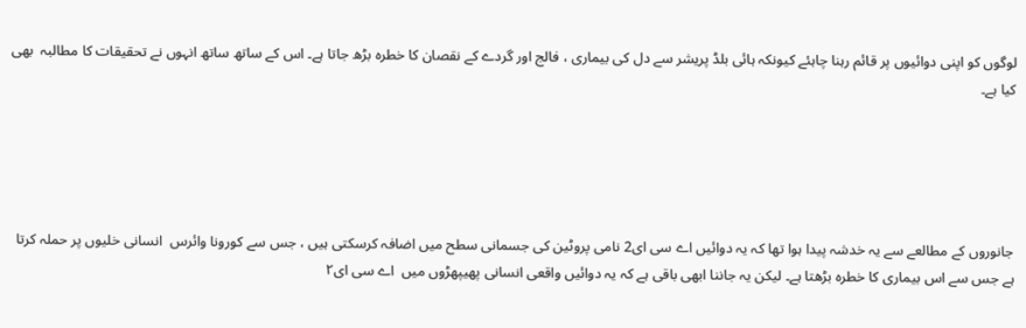لوگوں کو اپنی دوائیوں پر قائم رہنا چاہئے کیونکہ ہائی بلڈ پریشر سے دل کی بیماری ، فالج اور گردے کے نقصان کا خطرہ بڑھ جاتا ہے۔ اس کے ساتھ ساتھ انہوں نے تحقیقات کا مطالبہ  بھی کیا ہے۔





جانوروں کے مطالعے سے یہ خدشہ پیدا ہوا تھا کہ یہ دوائیں اے سی ای2 نامی پروٹین کی جسمانی سطح میں اضافہ کرسکتی ہیں ، جس سے کورونا وائرس  انسانی خلیوں پر حملہ کرتا ہے جس سے اس بیماری کا خطرہ بڑھتا ہے۔ لیکن یہ جاننا ابھی باقی ہے کہ یہ دوائیں واقعی انسانی پھیپھڑوں میں  اے سی ای٢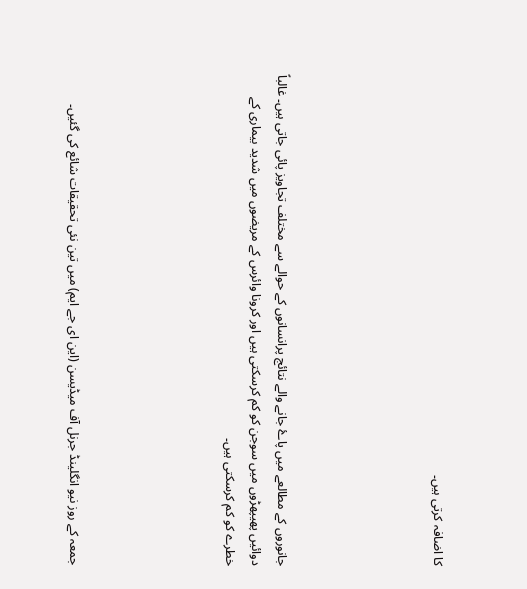کا اضافہ کرتی ہیں۔





جانوروں کے مطالعے میں پاۓ جانے والے نتائج پرانسانوں کے حوالے سے مختلف تجاویز پائی جاتی ہیں۔ غالباً دوائیں پھیپھڑوں میں سوجن کو کم کرسکتی ہیں اور کرونا وائرس کے مریضوں میں شدید بیماری کے خطرے کو کم کرسکتی ہیں۔





جمعہ کے روز نیو انگلینڈ جرنل آف میڈیسن (این ای جے ایم) میں تین نئی تحقیقات شائع کی گئیں۔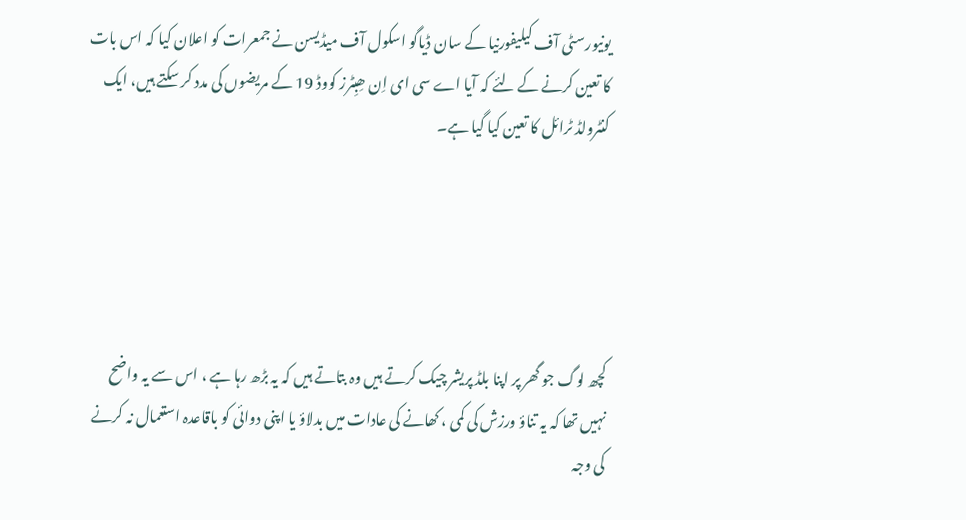یونیورسٹی آف کیلیفورنیا کے سان ڈیاگو اسکول آف میڈیسن نے جمعرات کو اعلان کیا کہ اس بات کا تعین کرنے کے لئے کہ آیا اے سی ای اِن ھِبِٹرز کووڈ 19 کے مریضوں کی مدد کر سکتے ہیں، ایک کنٹرولڈ ٹرائل کا تعین کیا گیا ہے۔





کچھ لوگ جو گھر پر اپنا بلڈ پریشر چیک کرتے ہیں وہ بتاتے ہیں کہ یہ بڑھ رہا ہے ، اس سے یہ واضح نہیں تھا کہ یہ تناؤ ورزش کی کمی ، کھانے کی عادات میں بدلاؤ یا اپنی دوائی کو باقاعدہ استعمال نہ کرنے کی وجہ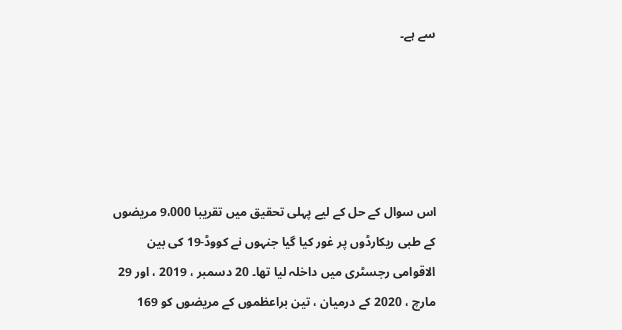سے ہے۔





اس سوال کے حل کے لیے پہلی تحقیق میں تقریبا 9،000 مریضوں کے طبی ریکارڈوں پر غور کیا گیا جنہوں نے کووڈ-19 کی بین الاقوامی رجسٹری میں داخلہ لیا تھا۔ 20 دسمبر ، 2019 ، اور 29 مارچ ، 2020 کے درمیان ، تین براعظموں کے مریضوں کو 169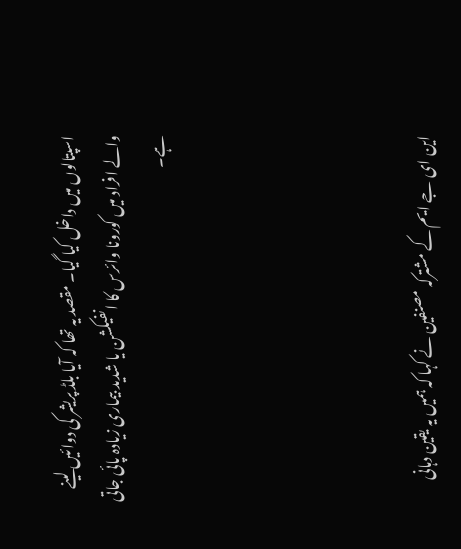اسپتالوں میں داخل کیا گیا۔ مقصد یہ تھا کہ آیا بلڈ پریشر کی دوائیں لینے والے افراد میں کورونا وائرس کا انفیکشن یا شدید بیماری زیادہ پائی جاتی ہے۔





این ای جے ایم کے مشترکہ مصنفین نے کہا کہ ہمیں یہ یقین دہانی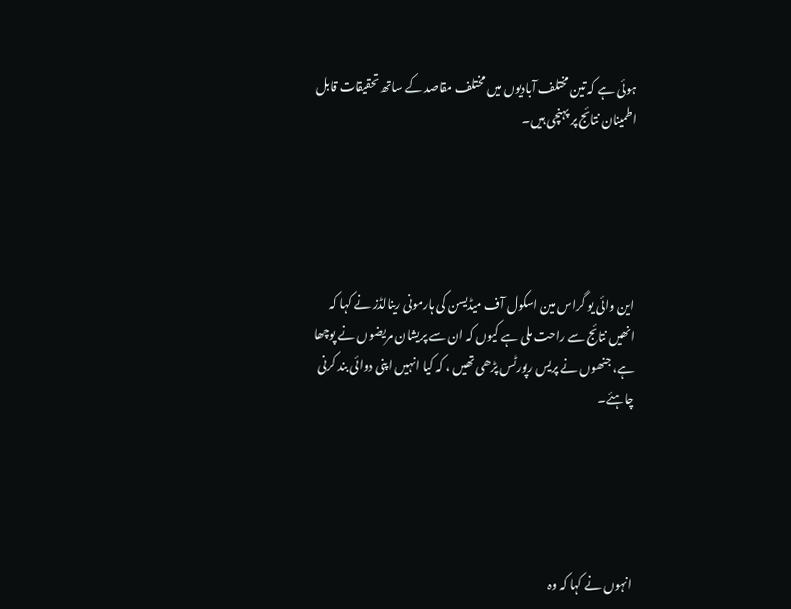ہوئی ہے کہ تین مختلف آبادیوں میں مختلف مقاصد کے ساتھ تحقیقات قابل اطمینان نتائج پر پہنچی ہیں۔





این وائی یو گراس مین اسکول آف میڈیسن کی ہارمونی رینالڈز نے کہا کہ انھیں نتائج سے راحت ملی ہے کیوں کہ ان سے پریشان مریضوں نے پوچھا ہے، جنھوں نے پریس رپورٹس پڑھی تھیں ، کہ کیا انہیں اپنی دوائی بند کرنی چاہئے۔





انہوں نے کہا کہ وہ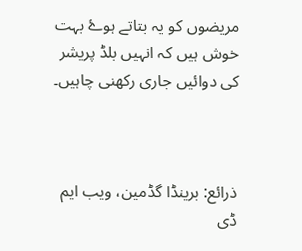مریضوں کو یہ بتاتے ہوۓ بہت خوش ہیں کہ انہیں بلڈ پریشر کی دوائیں جاری رکھنی چاہیں۔



ذرائع: برینڈا گڈمین، ویب ایم ڈی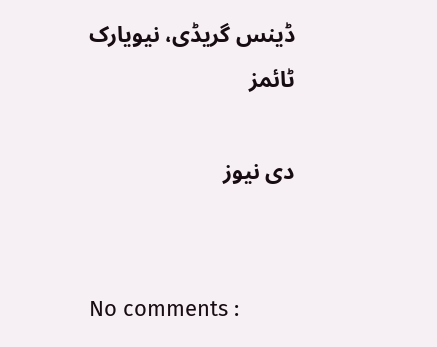ڈینس گریڈی، نیویارک ٹائمز

دی نیوز


No comments :